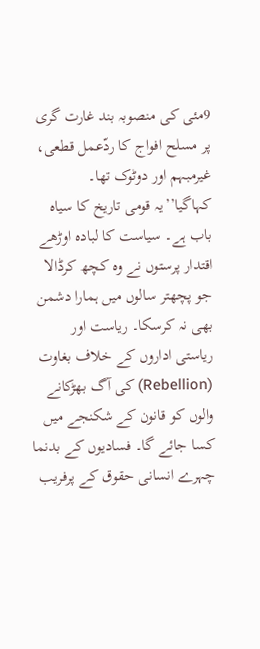9مئی کی منصوبہ بند غارت گری پر مسلح افواج کا ردّعمل قطعی، غیرمبہم اور دوٹوک تھا۔ کہاگیا’’یہ قومی تاریخ کا سیاہ باب ہے۔ سیاست کا لبادہ اوڑھے اقتدار پرستوں نے وہ کچھ کرڈالا جو پچھتر سالوں میں ہمارا دشمن بھی نہ کرسکا۔ ریاست اور ریاستی اداروں کے خلاف بغاوت (Rebellion) کی آگ بھڑکانے والوں کو قانون کے شکنجے میں کسا جائے گا۔ فسادیوں کے بدنما چہرے انسانی حقوق کے پرفریب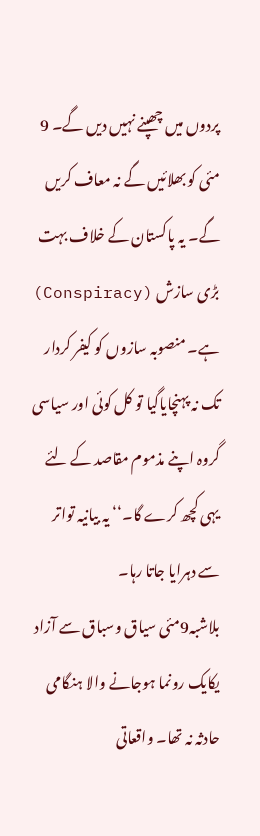پردوں میں چھپنے نہیں دیں گے۔ 9 مئی کو بھلائیں گے نہ معاف کریں گے۔ یہ پاکستان کے خلاف بہت بڑی سازش (Conspiracy) ہے۔ منصوبہ سازوں کو کیفر کردار تک نہ پہنچایاگیا تو کل کوئی اور سیاسی گروہ اپنے مذموم مقاصد کے لئے یہی کچھ کرے گا۔‘‘ یہ بیانیہ تواتر سے دہرایا جاتا رہا۔
بلاشبہ9مئی سیاق وسباق سے آزاد یکایک رونما ہوجانے والا ہنگامی حادثہ نہ تھا۔ واقعاتی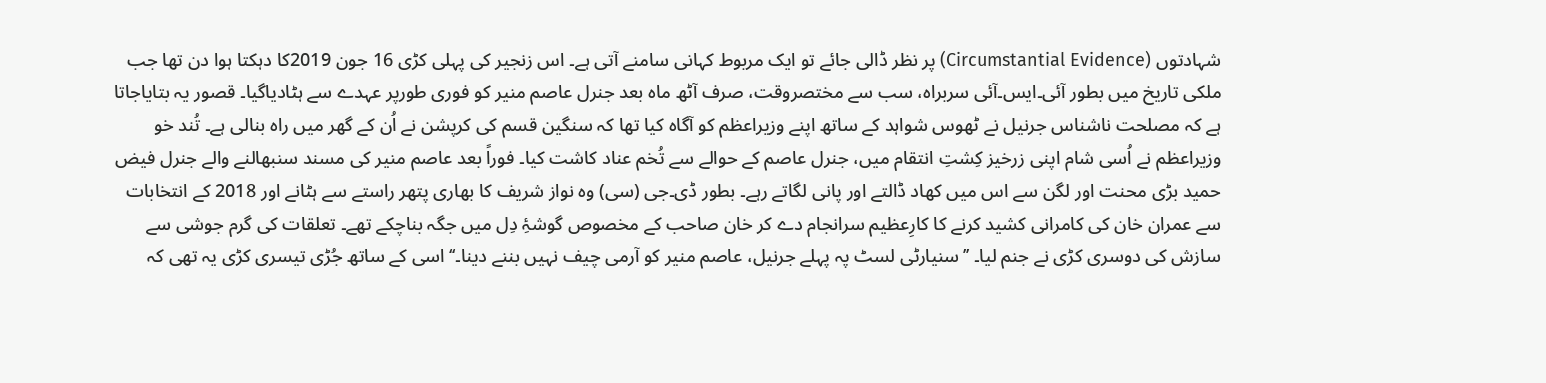شہادتوں (Circumstantial Evidence) پر نظر ڈالی جائے تو ایک مربوط کہانی سامنے آتی ہے۔ اس زنجیر کی پہلی کڑی 16 جون 2019کا دہکتا ہوا دن تھا جب ملکی تاریخ میں بطور آئی۔ایس۔آئی سربراہ، سب سے مختصروقت، صرف آٹھ ماہ بعد جنرل عاصم منیر کو فوری طورپر عہدے سے ہٹادیاگیا۔ قصور یہ بتایاجاتا ہے کہ مصلحت ناشناس جرنیل نے ٹھوس شواہد کے ساتھ اپنے وزیراعظم کو آگاہ کیا تھا کہ سنگین قسم کی کرپشن نے اُن کے گھر میں راہ بنالی ہے۔ تُند خو وزیراعظم نے اُسی شام اپنی زرخیز کِشتِ انتقام میں، جنرل عاصم کے حوالے سے تُخم عناد کاشت کیا۔ فوراً بعد عاصم منیر کی مسند سنبھالنے والے جنرل فیض حمید بڑی محنت اور لگن سے اس میں کھاد ڈالتے اور پانی لگاتے رہے۔ بطور ڈی۔جی (سی) وہ نواز شریف کا بھاری پتھر راستے سے ہٹانے اور 2018 کے انتخابات سے عمران خان کی کامرانی کشید کرنے کا کارِعظیم سرانجام دے کر خان صاحب کے مخصوص گوشۂِ دِل میں جگہ بناچکے تھے۔ تعلقات کی گرم جوشی سے سازش کی دوسری کڑی نے جنم لیا۔ ’’سنیارٹی لسٹ پہ پہلے جرنیل، عاصم منیر کو آرمی چیف نہیں بننے دینا۔‘‘ اسی کے ساتھ جُڑی تیسری کڑی یہ تھی کہ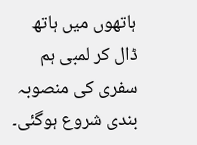ہاتھوں میں ہاتھ ڈال کر لمبی ہم سفری کی منصوبہ بندی شروع ہوگئی۔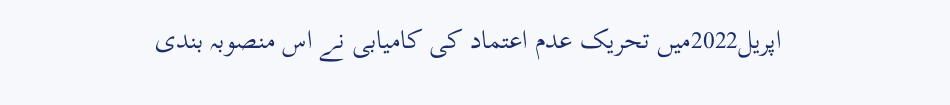اپریل2022میں تحریک عدم اعتماد کی کامیابی نے اس منصوبہ بندی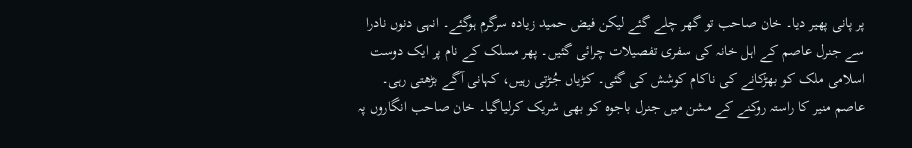پر پانی پھیر دیا۔ خان صاحب تو گھر چلے گئے لیکن فیض حمید زیادہ سرگرم ہوگئے۔ انہی دنوں نادرا سے جنرل عاصم کے اہل خانہ کی سفری تفصیلات چرائی گئیں۔ پھر مسلک کے نام پر ایک دوست اسلامی ملک کو بھڑکانے کی ناکام کوشش کی گئی۔ کڑیاں جُڑتی رہیں، کہانی آگے بڑھتی رہی۔ عاصم منیر کا راستہ روکنے کے مشن میں جنرل باجوہ کو بھی شریک کرلیاگیا۔ خان صاحب انگاروں پہ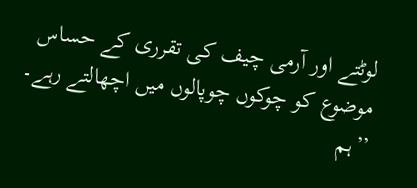لوٹتے اور آرمی چیف کی تقرری کے حساس موضوع کو چوکوں چوپالوں میں اچھالتے رہے۔ ’’ہم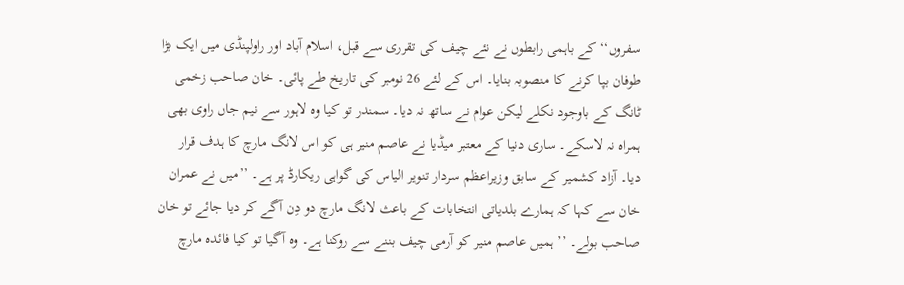سفروں‘‘ کے باہمی رابطوں نے نئے چیف کی تقرری سے قبل، اسلام آباد اور راولپنڈی میں ایک بڑا طوفان بپا کرنے کا منصوبہ بنایا۔ اس کے لئے 26 نومبر کی تاریخ طے پائی۔ خان صاحب زخمی ٹانگ کے باوجود نکلے لیکن عوام نے ساتھ نہ دیا۔ سمندر تو کیا وہ لاہور سے نیم جاں راوی بھی ہمراہ نہ لاسکے۔ ساری دنیا کے معتبر میڈیا نے عاصم منیر ہی کو اس لانگ مارچ کا ہدف قرار دیا۔ آزاد کشمیر کے سابق وزیراعظم سردار تنویر الیاس کی گواہی ریکارڈ پر ہے۔ ’’میں نے عمران خان سے کہا کہ ہمارے بلدیاتی انتخابات کے باعث لانگ مارچ دو دِن آگے کر دیا جائے تو خان صاحب بولے۔ ’’ ہمیں عاصم منیر کو آرمی چیف بننے سے روکنا ہے۔ وہ آگیا تو کیا فائدہ مارچ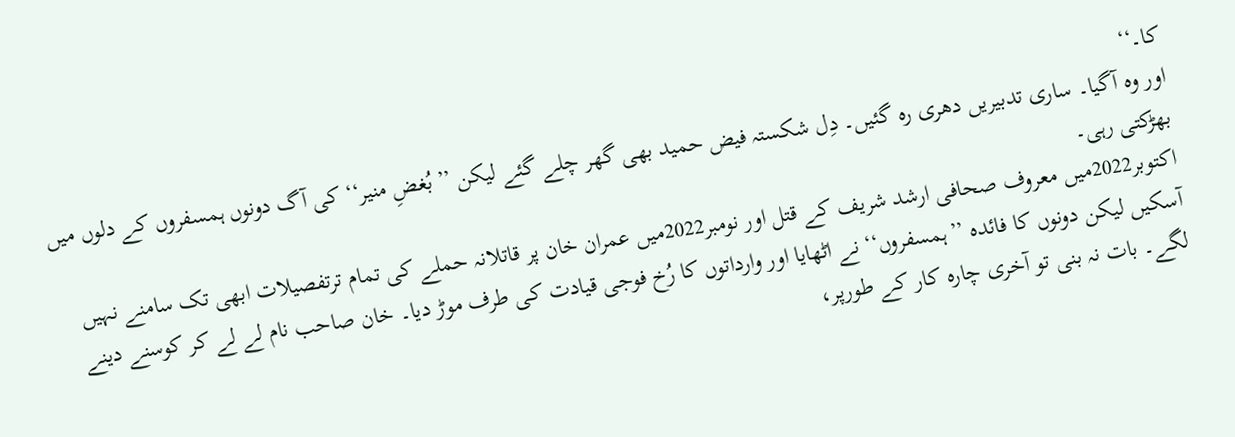کا۔‘‘
اور وہ آگیا۔ ساری تدبیریں دھری رہ گئیں۔ دِل شکستہ فیض حمید بھی گھر چلے گئے لیکن ’’بُغضِ منیر‘‘ کی آگ دونوں ہمسفروں کے دلوں میں بھڑکتی رہی۔
اکتوبر2022میں معروف صحافی ارشد شریف کے قتل اور نومبر2022میں عمران خان پر قاتلانہ حملے کی تمام ترتفصیلات ابھی تک سامنے نہیں آسکیں لیکن دونوں کا فائدہ ’’ہمسفروں‘‘ نے اٹھایا اور وارداتوں کا رُخ فوجی قیادت کی طرف موڑ دیا۔ خان صاحب نام لے لے کر کوسنے دینے لگے۔ بات نہ بنی تو آخری چارہ کار کے طورپر،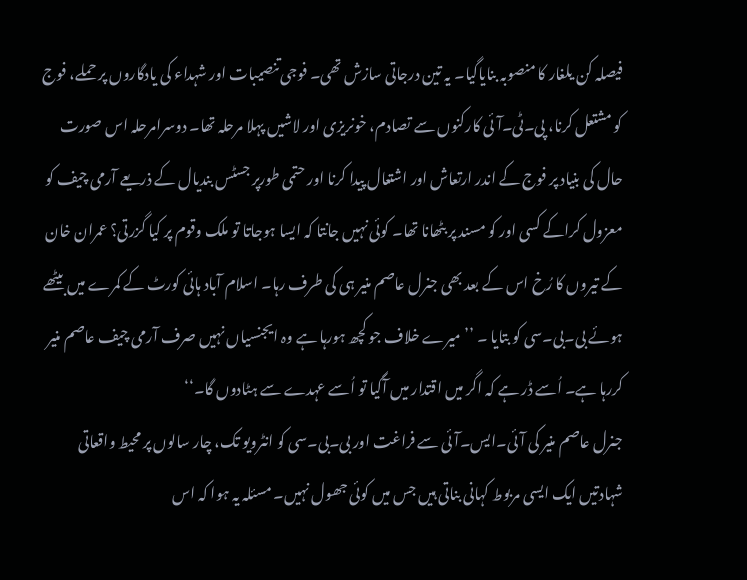فیصلہ کن یلغار کا منصوبہ بنایاگیا۔ یہ تین درجاتی سازش تھی۔ فوجی تنصیبات اور شہداء کی یادگاروں پر حملے، فوج کو مشتعل کرنا، پی۔ٹی۔آئی کارکنوں سے تصادم، خونریزی اور لاشیں پہلا مرحلہ تھا۔ دوسرامرحلہ اس صورت حال کی بنیاد پر فوج کے اندر ارتعاش اور اشتعال پیدا کرنا اور حتمی طورپر جسٹس بندیال کے ذریعے آرمی چیف کو معزول کراکے کسی اور کو مسند پر بٹھانا تھا۔ کوئی نہیں جانتا کہ ایسا ہوجاتا تو ملک وقوم پر کیا گزرتی؟ عمران خان کے تیروں کا رُخ اس کے بعد بھی جنرل عاصم منیر ہی کی طرف رہا۔ اسلام آباد ہائی کورٹ کے کمرے میں بیٹھے ہوئے بی۔بی۔سی کو بتایا ۔ ’’میرے خلاف جو کچھ ہورہا ہے وہ ایجنسیاں نہیں صرف آرمی چیف عاصم منیر کررہا ہے۔ اُسے ڈر ہے کہ اگر میں اقتدار میں آگیا تو اُسے عہدے سے ہٹادوں گا۔‘‘
جنرل عاصم منیر کی آئی۔ایس۔آئی سے فراغت اور بی۔بی۔سی کو انٹرویو تک، چار سالوں پر محیط واقعاتی شہادتیں ایک ایسی مربوط کہانی بناتی ہیں جس میں کوئی جھول نہیں۔ مسئلہ یہ ہوا کہ اس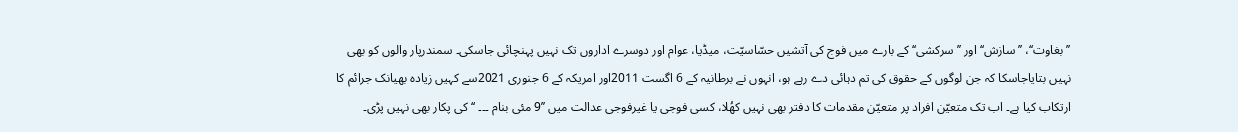’’بغاوت‘‘، ’’سازش‘‘ اور ’’سرکشی‘‘ کے بارے میں فوج کی آتشیں حسّاسیّت، میڈیا، عوام اور دوسرے اداروں تک نہیں پہنچائی جاسکی۔ سمندرپار والوں کو بھی نہیں بتایاجاسکا کہ جن لوگوں کے حقوق کی تم دہائی دے رہے ہو، انہوں نے برطانیہ کے 6 اگست 2011اور امریکہ کے 6 جنوری 2021سے کہیں زیادہ بھیانک جرائم کا ارتکاب کیا ہے۔ اب تک متعیّن افراد پر متعیّن مقدمات کا دفتر بھی نہیں کھُلا، کسی فوجی یا غیرفوجی عدالت میں ’’9 مئی بنام ۔۔۔ ‘‘ کی پکار بھی نہیں پڑی۔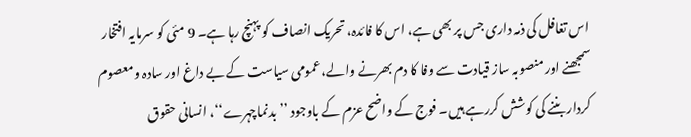اس تغافل کی ذمہ داری جس پر بھی ہے، اس کا فائدہ، تحریک انصاف کو پہنچ رہا ہے۔ 9 مئی کو سرمایہ افتخار سمجھنے اور منصوبہ ساز قیادت سے وفا کا دم بھرنے والے، عمومی سیاست کے بے داغ اور سادہ ومعصوم کردار بننے کی کوشش کررہے ہیں۔ فوج کے واضح عزم کے باوجود ’’بدنماچہرے‘‘، انسانی حقوق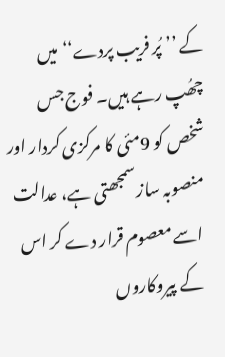کے ’’ پُر فریب پردے‘‘ میں چھُپ رہے ہیں۔ فوج جس شخص کو 9مئی کا مرکزی کردار اور منصوبہ ساز سمجھتی ہے، عدالت اسے معصوم قرار دے کر اس کے پیروکاروں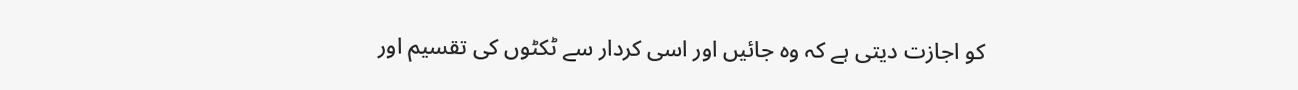کو اجازت دیتی ہے کہ وہ جائیں اور اسی کردار سے ٹکٹوں کی تقسیم اور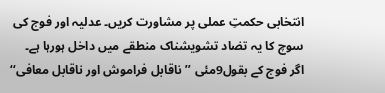انتخابی حکمتِ عملی پر مشاورت کریں۔ عدلیہ اور فوج کی سوچ کا یہ تضاد تشویشناک منطقے میں داخل ہورہا ہے۔
اگر فوج کے بقول9مئی ’’ناقابل فراموش اور ناقابل معافی‘‘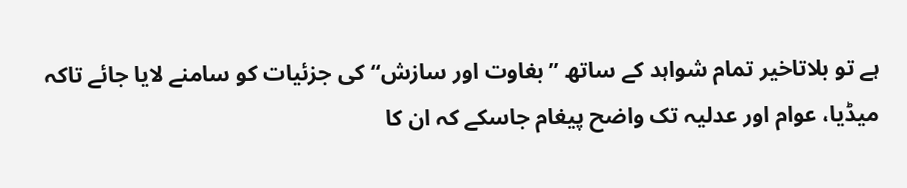ہے تو بلاتاخیر تمام شواہد کے ساتھ ’’بغاوت اور سازش‘‘ کی جزئیات کو سامنے لایا جائے تاکہ میڈیا، عوام اور عدلیہ تک واضح پیغام جاسکے کہ ان کا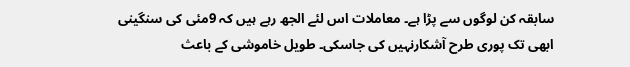سابقہ کن لوگوں سے پڑا ہے۔ معاملات اس لئے الجھ رہے ہیں کہ 9مئی کی سنگینی ابھی تک پوری طرح آشکارنہیں کی جاسکی۔ طویل خاموشی کے باعث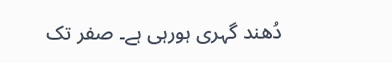دُھند گہری ہورہی ہے۔ صفر تک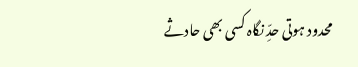محدود ہوتی حدِّ نگاہ کسی بھی حادثے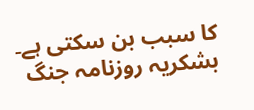کا سبب بن سکتی ہے۔
بشکریہ روزنامہ جنگ